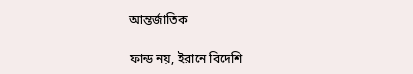আন্তর্জাতিক

ফান্ড নয়, ইরানে বিদেশি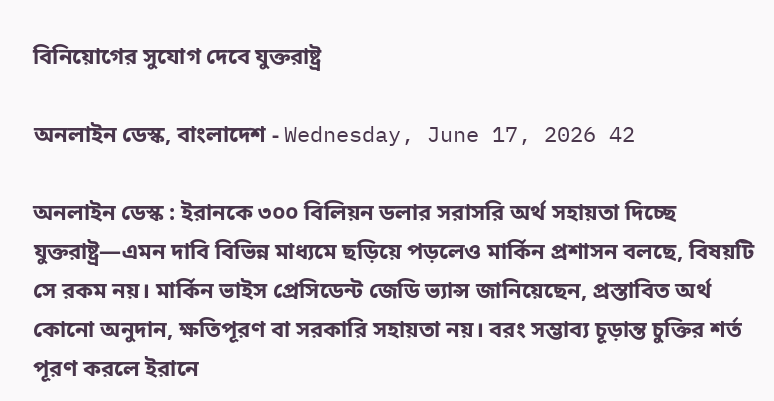বিনিয়োগের সুযোগ দেবে যুক্তরাষ্ট্র

অনলাইন ডেস্ক, বাংলাদেশ - Wednesday, June 17, 2026 42

অনলাইন ডেস্ক : ইরানকে ৩০০ বিলিয়ন ডলার সরাসরি অর্থ সহায়তা দিচ্ছে যুক্তরাষ্ট্র—এমন দাবি বিভিন্ন মাধ্যমে ছড়িয়ে পড়লেও মার্কিন প্রশাসন বলছে, বিষয়টি সে রকম নয়। মার্কিন ভাইস প্রেসিডেন্ট জেডি ভ্যান্স জানিয়েছেন, প্রস্তাবিত অর্থ কোনো অনুদান, ক্ষতিপূরণ বা সরকারি সহায়তা নয়। বরং সম্ভাব্য চূড়ান্ত চুক্তির শর্ত পূরণ করলে ইরানে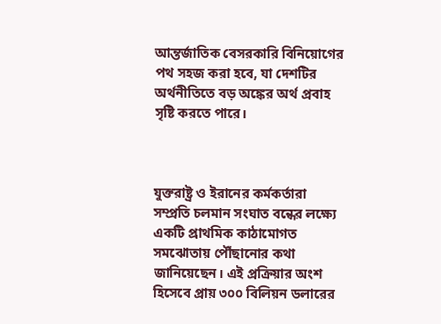আন্তর্জাতিক বেসরকারি বিনিয়োগের পথ সহজ করা হবে, যা দেশটির অর্থনীতিতে বড় অঙ্কের অর্থ প্রবাহ সৃষ্টি করতে পারে।



যুক্তরাষ্ট্র ও ইরানের কর্মকর্তারা সম্প্রতি চলমান সংঘাত বন্ধের লক্ষ্যে একটি প্রাথমিক কাঠামোগত সমঝোতায় পৌঁছানোর কথা জানিয়েছেন। এই প্রক্রিয়ার অংশ হিসেবে প্রায় ৩০০ বিলিয়ন ডলারের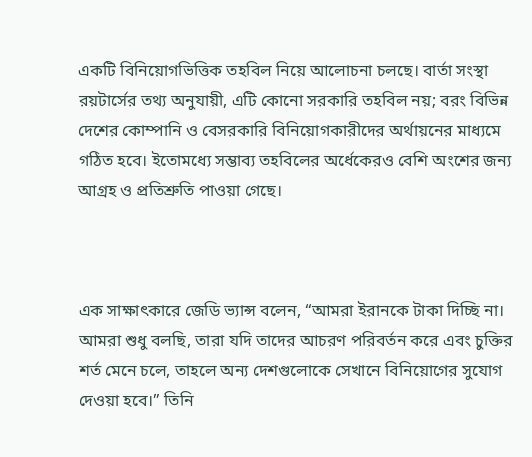একটি বিনিয়োগভিত্তিক তহবিল নিয়ে আলোচনা চলছে। বার্তা সংস্থা রয়টার্সের তথ্য অনুযায়ী, এটি কোনো সরকারি তহবিল নয়; বরং বিভিন্ন দেশের কোম্পানি ও বেসরকারি বিনিয়োগকারীদের অর্থায়নের মাধ্যমে গঠিত হবে। ইতোমধ্যে সম্ভাব্য তহবিলের অর্ধেকেরও বেশি অংশের জন্য আগ্রহ ও প্রতিশ্রুতি পাওয়া গেছে।



এক সাক্ষাৎকারে জেডি ভ্যান্স বলেন, “আমরা ইরানকে টাকা দিচ্ছি না। আমরা শুধু বলছি, তারা যদি তাদের আচরণ পরিবর্তন করে এবং চুক্তির শর্ত মেনে চলে, তাহলে অন্য দেশগুলোকে সেখানে বিনিয়োগের সুযোগ দেওয়া হবে।” তিনি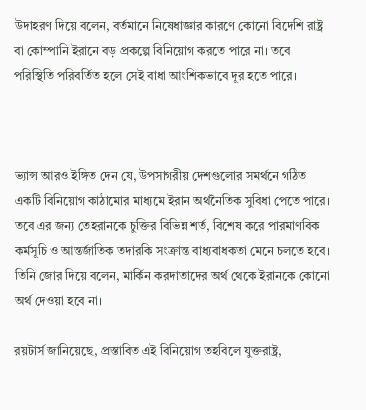উদাহরণ দিয়ে বলেন, বর্তমানে নিষেধাজ্ঞার কারণে কোনো বিদেশি রাষ্ট্র বা কোম্পানি ইরানে বড় প্রকল্পে বিনিয়োগ করতে পারে না। তবে পরিস্থিতি পরিবর্তিত হলে সেই বাধা আংশিকভাবে দূর হতে পারে।



ভ্যান্স আরও ইঙ্গিত দেন যে, উপসাগরীয় দেশগুলোর সমর্থনে গঠিত একটি বিনিয়োগ কাঠামোর মাধ্যমে ইরান অর্থনৈতিক সুবিধা পেতে পারে। তবে এর জন্য তেহরানকে চুক্তির বিভিন্ন শর্ত, বিশেষ করে পারমাণবিক কর্মসূচি ও আন্তর্জাতিক তদারকি সংক্রান্ত বাধ্যবাধকতা মেনে চলতে হবে। তিনি জোর দিয়ে বলেন, মার্কিন করদাতাদের অর্থ থেকে ইরানকে কোনো অর্থ দেওয়া হবে না।

রয়টার্স জানিয়েছে, প্রস্তাবিত এই বিনিয়োগ তহবিলে যুক্তরাষ্ট্র,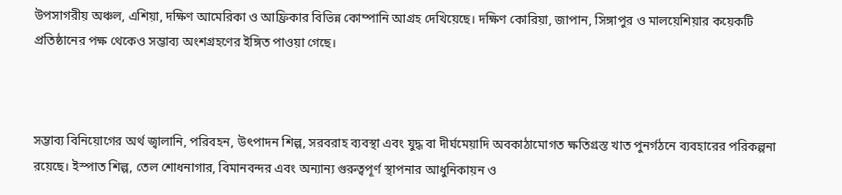উপসাগরীয় অঞ্চল, এশিয়া, দক্ষিণ আমেরিকা ও আফ্রিকার বিভিন্ন কোম্পানি আগ্রহ দেখিয়েছে। দক্ষিণ কোরিয়া, জাপান, সিঙ্গাপুর ও মালয়েশিয়ার কয়েকটি প্রতিষ্ঠানের পক্ষ থেকেও সম্ভাব্য অংশগ্রহণের ইঙ্গিত পাওয়া গেছে।



সম্ভাব্য বিনিয়োগের অর্থ জ্বালানি, পরিবহন, উৎপাদন শিল্প, সরবরাহ ব্যবস্থা এবং যুদ্ধ বা দীর্ঘমেয়াদি অবকাঠামোগত ক্ষতিগ্রস্ত খাত পুনর্গঠনে ব্যবহারের পরিকল্পনা রয়েছে। ইস্পাত শিল্প, তেল শোধনাগার, বিমানবন্দর এবং অন্যান্য গুরুত্বপূর্ণ স্থাপনার আধুনিকায়ন ও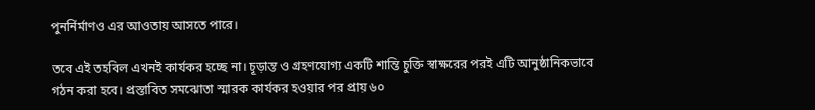পুনর্নির্মাণও এর আওতায় আসতে পারে।

তবে এই তহবিল এখনই কার্যকর হচ্ছে না। চূড়ান্ত ও গ্রহণযোগ্য একটি শান্তি চুক্তি স্বাক্ষরের পরই এটি আনুষ্ঠানিকভাবে গঠন করা হবে। প্রস্তাবিত সমঝোতা স্মারক কার্যকর হওয়ার পর প্রায় ৬০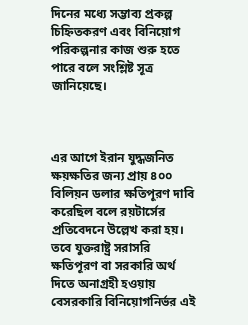দিনের মধ্যে সম্ভাব্য প্রকল্প চিহ্নিতকরণ এবং বিনিয়োগ পরিকল্পনার কাজ শুরু হতে পারে বলে সংশ্লিষ্ট সূত্র জানিয়েছে।



এর আগে ইরান যুদ্ধজনিত ক্ষয়ক্ষতির জন্য প্রায় ৪০০ বিলিয়ন ডলার ক্ষতিপূরণ দাবি করেছিল বলে রয়টার্সের প্রতিবেদনে উল্লেখ করা হয়। তবে যুক্তরাষ্ট্র সরাসরি ক্ষতিপূরণ বা সরকারি অর্থ দিতে অনাগ্রহী হওয়ায় বেসরকারি বিনিয়োগনির্ভর এই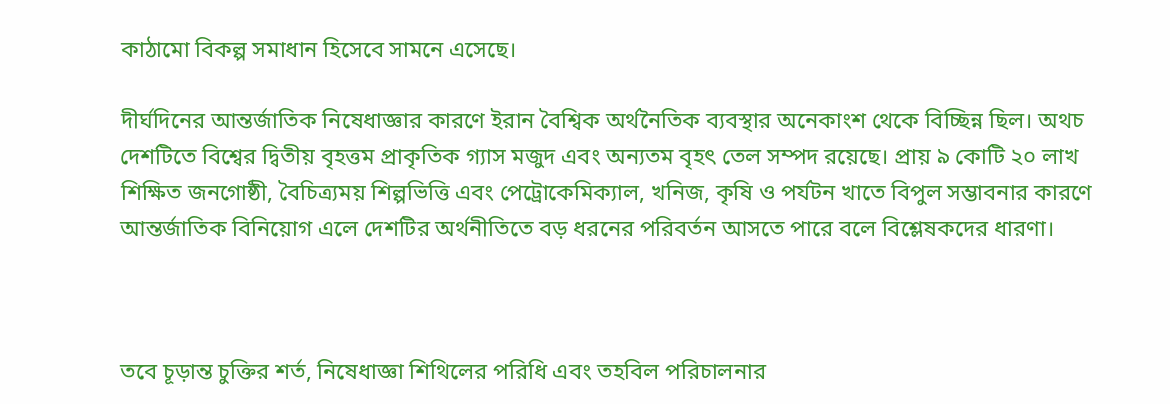কাঠামো বিকল্প সমাধান হিসেবে সামনে এসেছে।

দীর্ঘদিনের আন্তর্জাতিক নিষেধাজ্ঞার কারণে ইরান বৈশ্বিক অর্থনৈতিক ব্যবস্থার অনেকাংশ থেকে বিচ্ছিন্ন ছিল। অথচ দেশটিতে বিশ্বের দ্বিতীয় বৃহত্তম প্রাকৃতিক গ্যাস মজুদ এবং অন্যতম বৃহৎ তেল সম্পদ রয়েছে। প্রায় ৯ কোটি ২০ লাখ শিক্ষিত জনগোষ্ঠী, বৈচিত্র্যময় শিল্পভিত্তি এবং পেট্রোকেমিক্যাল, খনিজ, কৃষি ও পর্যটন খাতে বিপুল সম্ভাবনার কারণে আন্তর্জাতিক বিনিয়োগ এলে দেশটির অর্থনীতিতে বড় ধরনের পরিবর্তন আসতে পারে বলে বিশ্লেষকদের ধারণা।



তবে চূড়ান্ত চুক্তির শর্ত, নিষেধাজ্ঞা শিথিলের পরিধি এবং তহবিল পরিচালনার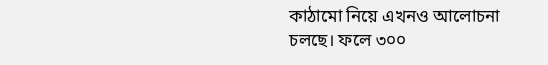কাঠামো নিয়ে এখনও আলোচনা চলছে। ফলে ৩০০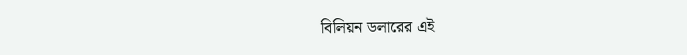বিলিয়ন ডলারের এই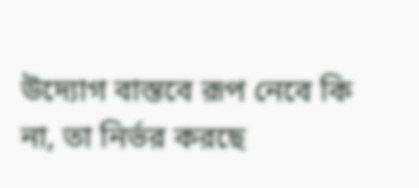উদ্যোগ বাস্তবে রূপ নেবে কি না, তা নির্ভর করছে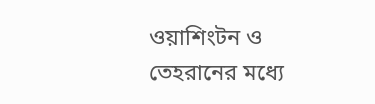ওয়াশিংটন ও তেহরানের মধ্যে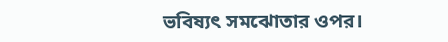ভবিষ্যৎ সমঝোতার ওপর।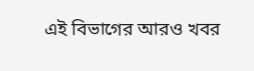এই বিভাগের আরও খবর